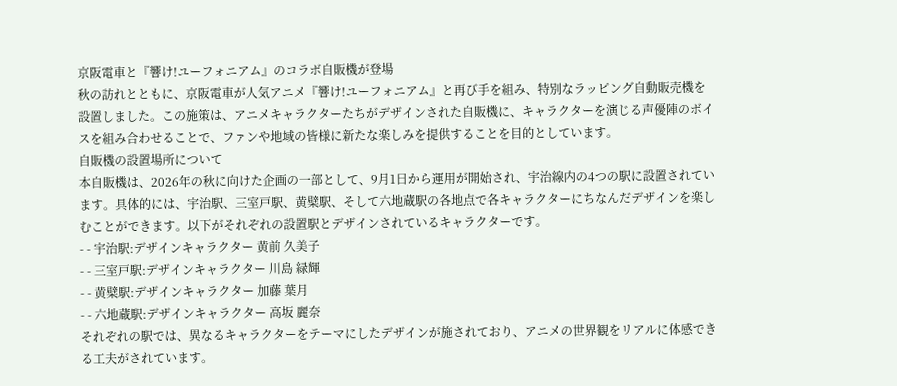京阪電車と『響け!ユーフォニアム』のコラボ自販機が登場
秋の訪れとともに、京阪電車が人気アニメ『響け!ユーフォニアム』と再び手を組み、特別なラッピング自動販売機を設置しました。この施策は、アニメキャラクターたちがデザインされた自販機に、キャラクターを演じる声優陣のボイスを組み合わせることで、ファンや地域の皆様に新たな楽しみを提供することを目的としています。
自販機の設置場所について
本自販機は、2026年の秋に向けた企画の一部として、9月1日から運用が開始され、宇治線内の4つの駅に設置されています。具体的には、宇治駅、三室戸駅、黄檗駅、そして六地蔵駅の各地点で各キャラクターにちなんだデザインを楽しむことができます。以下がそれぞれの設置駅とデザインされているキャラクターです。
- - 宇治駅:デザインキャラクター 黄前 久美子
- - 三室戸駅:デザインキャラクター 川島 緑輝
- - 黄檗駅:デザインキャラクター 加藤 葉月
- - 六地蔵駅:デザインキャラクター 高坂 麗奈
それぞれの駅では、異なるキャラクターをテーマにしたデザインが施されており、アニメの世界観をリアルに体感できる工夫がされています。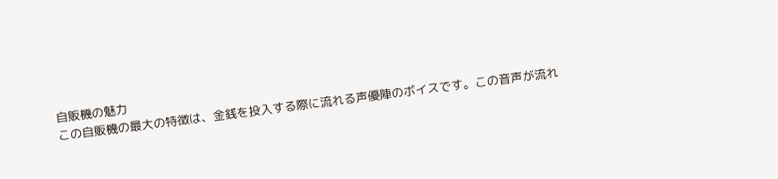自販機の魅力
この自販機の最大の特徴は、金銭を投入する際に流れる声優陣のボイスです。この音声が流れ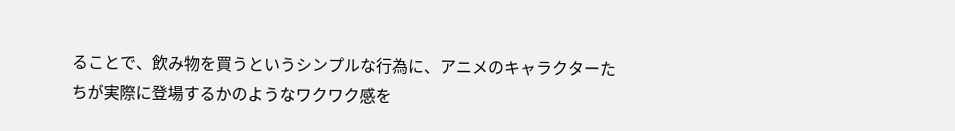ることで、飲み物を買うというシンプルな行為に、アニメのキャラクターたちが実際に登場するかのようなワクワク感を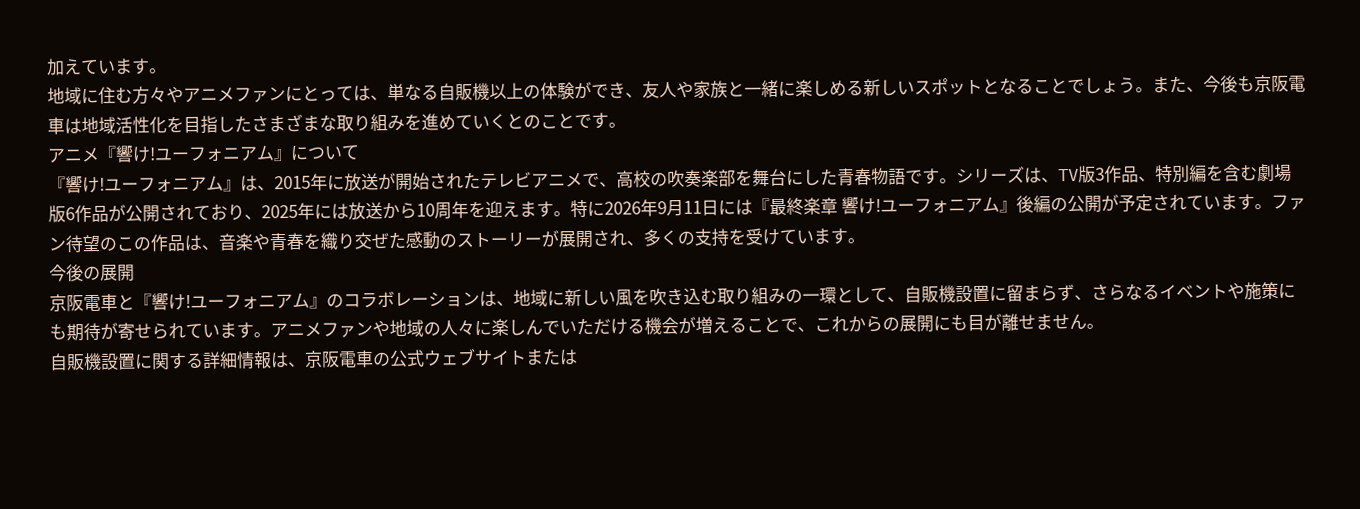加えています。
地域に住む方々やアニメファンにとっては、単なる自販機以上の体験ができ、友人や家族と一緒に楽しめる新しいスポットとなることでしょう。また、今後も京阪電車は地域活性化を目指したさまざまな取り組みを進めていくとのことです。
アニメ『響け!ユーフォニアム』について
『響け!ユーフォニアム』は、2015年に放送が開始されたテレビアニメで、高校の吹奏楽部を舞台にした青春物語です。シリーズは、TV版3作品、特別編を含む劇場版6作品が公開されており、2025年には放送から10周年を迎えます。特に2026年9月11日には『最終楽章 響け!ユーフォニアム』後編の公開が予定されています。ファン待望のこの作品は、音楽や青春を織り交ぜた感動のストーリーが展開され、多くの支持を受けています。
今後の展開
京阪電車と『響け!ユーフォニアム』のコラボレーションは、地域に新しい風を吹き込む取り組みの一環として、自販機設置に留まらず、さらなるイベントや施策にも期待が寄せられています。アニメファンや地域の人々に楽しんでいただける機会が増えることで、これからの展開にも目が離せません。
自販機設置に関する詳細情報は、京阪電車の公式ウェブサイトまたは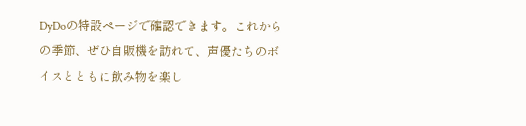DyDoの特設ページで確認できます。これからの季節、ぜひ自販機を訪れて、声優たちのボイスとともに飲み物を楽し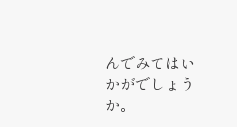んでみてはいかがでしょうか。